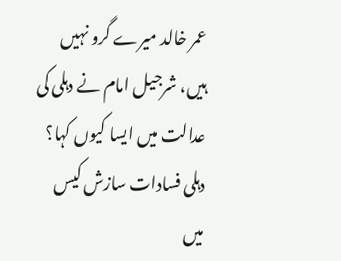عمر خالد میرے گرو نہیں ہیں، شرجیل امام نے دہلی کی عدالت میں ایسا کیوں کہا؟
دہلی فسادات سازش کیس میں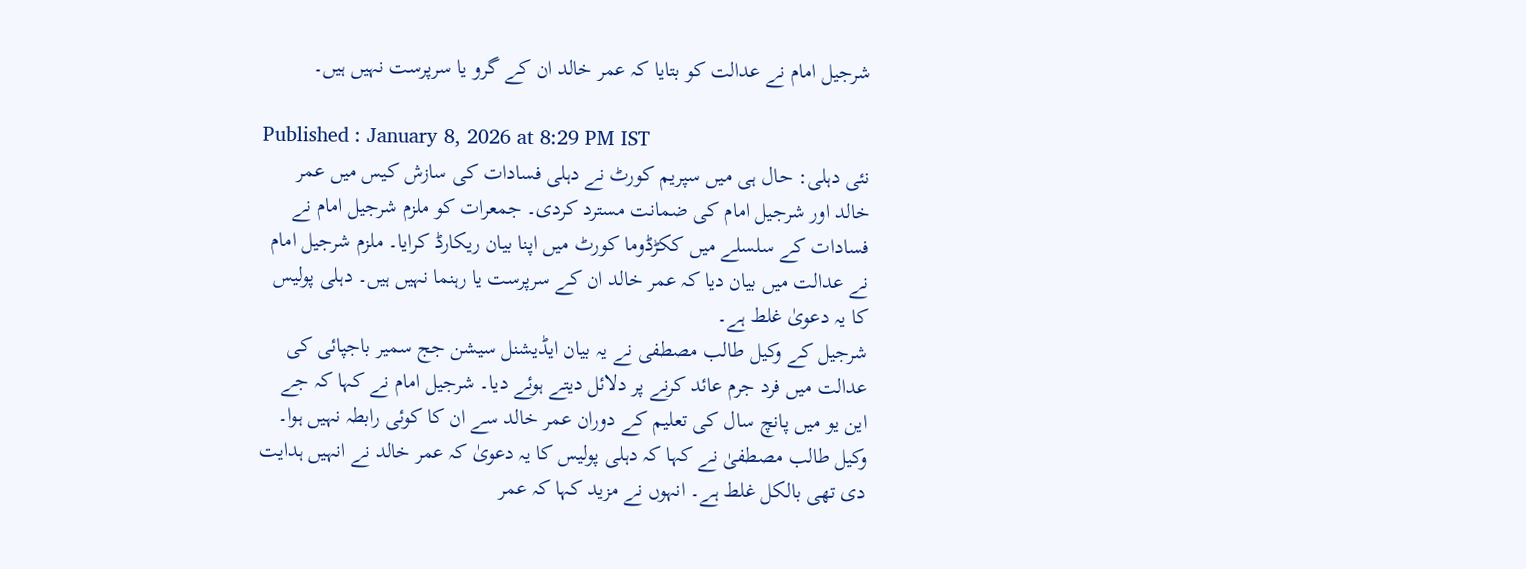شرجیل امام نے عدالت کو بتایا کہ عمر خالد ان کے گرو یا سرپرست نہیں ہیں۔

Published : January 8, 2026 at 8:29 PM IST
نئی دہلی: حال ہی میں سپریم کورٹ نے دہلی فسادات کی سازش کیس میں عمر خالد اور شرجیل امام کی ضمانت مسترد کردی۔ جمعرات کو ملزم شرجیل امام نے فسادات کے سلسلے میں ککڑڈوما کورٹ میں اپنا بیان ریکارڈ کرایا۔ ملزم شرجیل امام نے عدالت میں بیان دیا کہ عمر خالد ان کے سرپرست یا رہنما نہیں ہیں۔ دہلی پولیس کا یہ دعویٰ غلط ہے۔
شرجیل کے وکیل طالب مصطفی نے یہ بیان ایڈیشنل سیشن جج سمیر باجپائی کی عدالت میں فرد جرم عائد کرنے پر دلائل دیتے ہوئے دیا۔ شرجیل امام نے کہا کہ جے این یو میں پانچ سال کی تعلیم کے دوران عمر خالد سے ان کا کوئی رابطہ نہیں ہوا۔ وکیل طالب مصطفیٰ نے کہا کہ دہلی پولیس کا یہ دعویٰ کہ عمر خالد نے انہیں ہدایت دی تھی بالکل غلط ہے۔ انہوں نے مزید کہا کہ عمر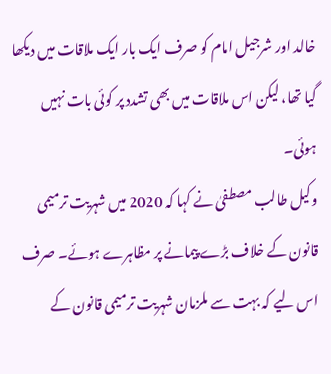خالد اور شرجیل امام کو صرف ایک بار ایک ملاقات میں دیکھا گیا تھا، لیکن اس ملاقات میں بھی تشدد پر کوئی بات نہیں ہوئی۔
وکیل طالب مصطفیٰ نے کہا کہ 2020 میں شہریت ترمیمی قانون کے خلاف بڑے پیمانے پر مظاہرے ہوئے۔ صرف اس لیے کہ بہت سے ملزمان شہریت ترمیمی قانون کے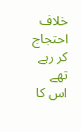خلاف احتجاج کر رہے تھے اس کا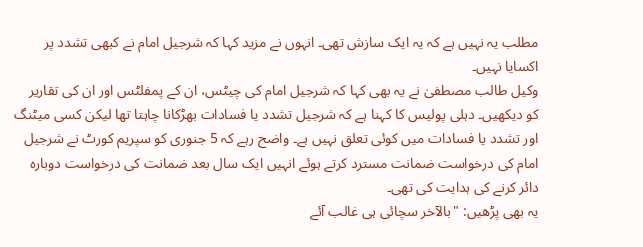مطلب یہ نہیں ہے کہ یہ ایک سازش تھی۔ انہوں نے مزید کہا کہ شرجیل امام نے کبھی تشدد پر اکسایا نہیں۔
وکیل طالب مصطفیٰ نے یہ بھی کہا کہ شرجیل امام کی چیٹس، ان کے پمفلٹس اور ان کی تقاریر کو دیکھیں۔ دہلی پولیس کا کہنا ہے کہ شرجیل تشدد یا فسادات بھڑکانا چاہتا تھا لیکن کسی میٹنگ اور تشدد یا فسادات میں کوئی تعلق نہیں ہے۔ واضح رہے کہ 5 جنوری کو سپریم کورٹ نے شرجیل امام کی درخواست ضمانت مسترد کرتے ہوئے انہیں ایک سال بعد ضمانت کی درخواست دوبارہ دائر کرنے کی ہدایت کی تھی۔
یہ بھی پڑھیں: "بالآخر سچائی ہی غالب آئے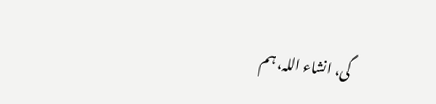گی، انشاء اللہ، ہم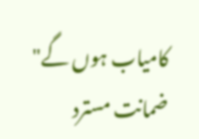کامیاب ہوں گے" ضمانت مسترد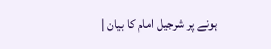ہونے پر شرجیل امام کا بیان |